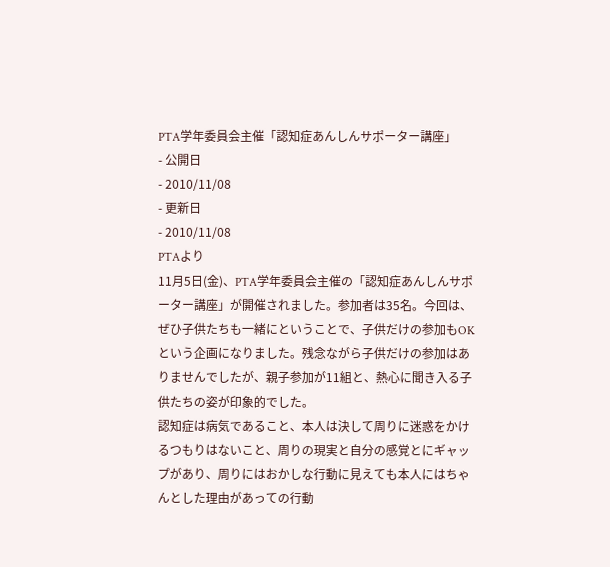PTA学年委員会主催「認知症あんしんサポーター講座」
- 公開日
- 2010/11/08
- 更新日
- 2010/11/08
PTAより
11月5日(金)、PTA学年委員会主催の「認知症あんしんサポーター講座」が開催されました。参加者は35名。今回は、ぜひ子供たちも一緒にということで、子供だけの参加もOKという企画になりました。残念ながら子供だけの参加はありませんでしたが、親子参加が11組と、熱心に聞き入る子供たちの姿が印象的でした。
認知症は病気であること、本人は決して周りに迷惑をかけるつもりはないこと、周りの現実と自分の感覚とにギャップがあり、周りにはおかしな行動に見えても本人にはちゃんとした理由があっての行動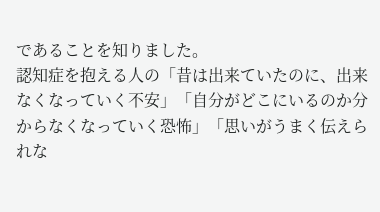であることを知りました。
認知症を抱える人の「昔は出来ていたのに、出来なくなっていく不安」「自分がどこにいるのか分からなくなっていく恐怖」「思いがうまく伝えられな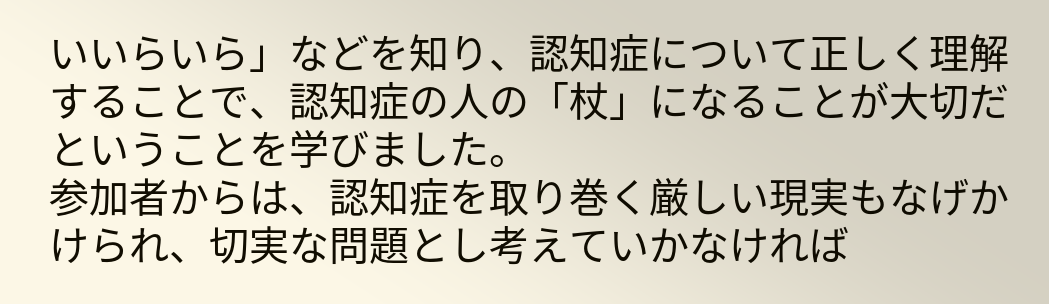いいらいら」などを知り、認知症について正しく理解することで、認知症の人の「杖」になることが大切だということを学びました。
参加者からは、認知症を取り巻く厳しい現実もなげかけられ、切実な問題とし考えていかなければ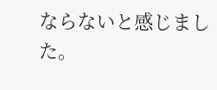ならないと感じました。